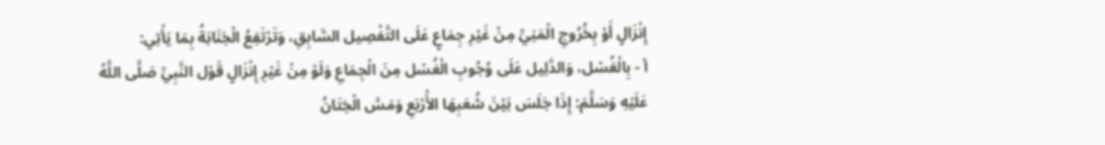إِنْزَالٍ أَوْ بِخُرُوجِ الْمَنِيِّ مِنْ غَيْرِ جِمَاعٍ عَلَى التَّفْصِيل السَّابِقِ، وَتَرْتَفِعُ الْجَنَابَةُ بِمَا يَأْتِي:
أ - بِالْغُسْل، وَالدَّلِيل عَلَى وُجُوبِ الْغُسْل مِنَ الْجِمَاعِ وَلَوْ مِنْ غَيْرِ إِنْزَالٍ قَوْل النَّبِيِّ صَلَّى اللَّهُ عَلَيْهِ وَسَلَّمَ: إِذَا جَلَسَ بَيْنَ شُعَبِهَا الأَْرْبَعِ وَمَسَّ الْخِتَانُ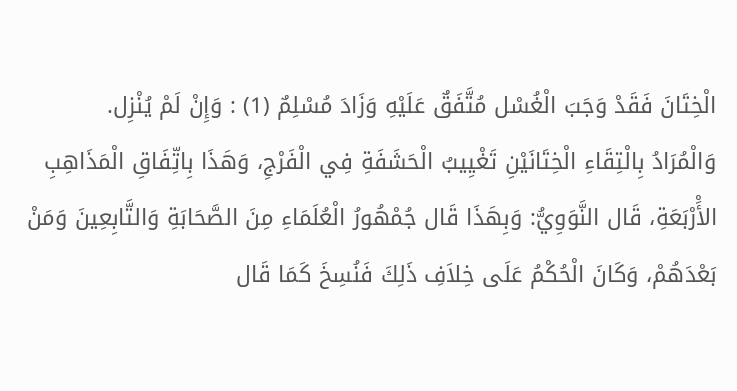الْخِتَانَ فَقَدْ وَجَبَ الْغُسْل مُتَّفَقٌ عَلَيْهِ وَزَادَ مُسْلِمٌ (1) : وَإِنْ لَمْ يُنْزِل.
وَالْمُرَادُ بِالْتِقَاءِ الْخِتَانَيْنِ تَغْيِيبُ الْحَشَفَةِ فِي الْفَرْجِ، وَهَذَا بِاتِّفَاقِ الْمَذَاهِبِ الأَْرْبَعَةِ، قَال النَّوَوِيُّ: وَبِهَذَا قَال جُمْهُورُ الْعُلَمَاءِ مِنَ الصَّحَابَةِ وَالتَّابِعِينَ وَمَنْ بَعْدَهُمْ، وَكَانَ الْحُكْمُ عَلَى خِلاَفِ ذَلِكَ فَنُسِخَ كَمَا قَال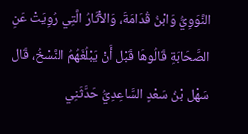النَّوَوِيُّ وَابْنُ قُدَامَةَ، وَالآْثَارُ الَّتِي رُوِيَتْ عَنِ الصَّحَابَةِ قَالُوهَا قَبْل أَنْ يَبْلُغَهُمُ النَّسْخُ، قَال سَهْل بْنُ سَعْدٍ السَّاعِدِيُّ حَدَّثَنِي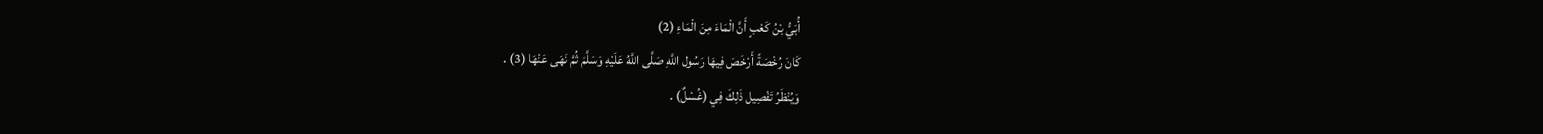أُبَيُّ بْنُ كَعْبٍ أَنَّ الْمَاءَ مِنَ الْمَاءِ (2)
كَانَ رُخْصَةً أَرْخَصَ فِيهَا رَسُول اللَّهِ صَلَّى اللَّهُ عَلَيْهِ وَسَلَّمَ ثُمَّ نَهَى عَنْهَا (3) .
وَيُنْظَرُ تَفْصِيل ذَلِكَ فِي (غُسْلٌ) .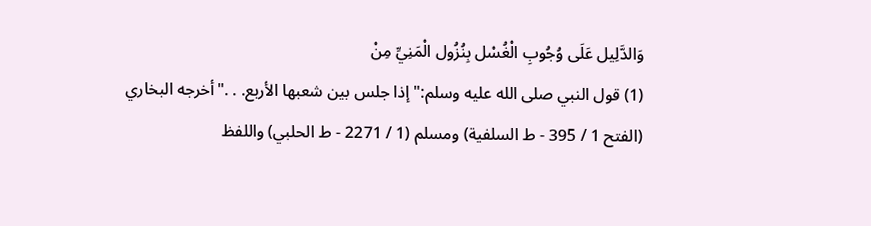وَالدَّلِيل عَلَى وُجُوبِ الْغُسْل بِنُزُول الْمَنِيِّ مِنْ
(1) قول النبي صلى الله عليه وسلم:"إذا جلس بين شعبها الأربع. . ."أخرجه البخاري (الفتح 1 / 395 - ط السلفية) ومسلم (1 / 2271 - ط الحلبي) واللفظ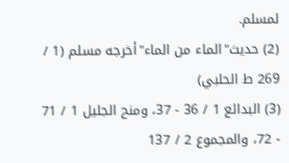لمسلم.
(2) حديث"الماء من الماء"أخرجه مسلم (1 / 269 ط الحلبي)
(3) البدائع 1 / 36 - 37، ومنح الجليل 1 / 71 - 72، والمجموع 2 / 137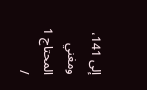إلى 141، ومغني المحتاج 1 /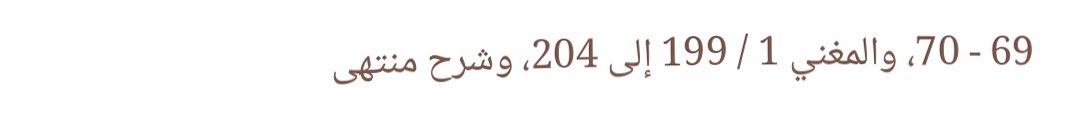69 - 70، والمغني 1 / 199 إلى 204، وشرح منتهى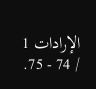الإرادات 1 / 74 - 75.